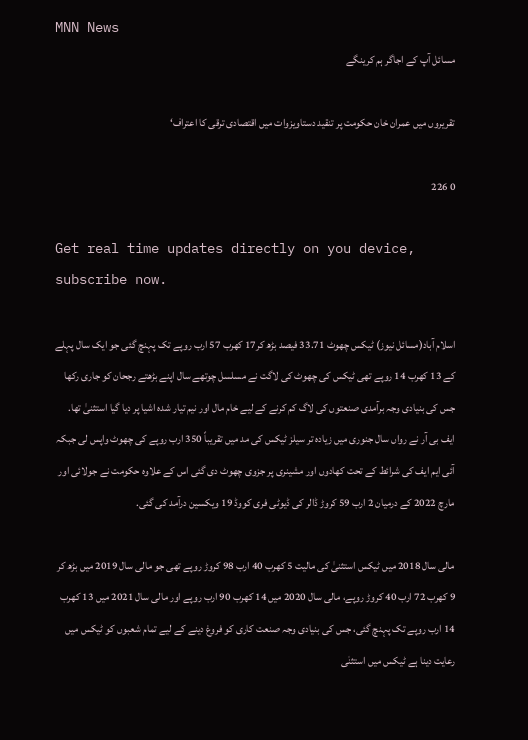MNN News
مسائل آپ کے اجاگر ہم کرینگے

تقریروں میں عمران خان حکومت پر تنقید دستاویزوات میں اقتصادی ترقی کا اعتراف‘

0 226

Get real time updates directly on you device, subscribe now.

اسلام آباد(مسائل نیوز) ٹیکس چھوٹ 33.71 فیصد بڑھ کر17 کھرب 57 ارب روپے تک پہنچ گئی جو ایک سال پہلے کے 13 کھرب 14 روپے تھی ٹیکس کی چھوٹ کی لاگت نے مسلسل چوتھے سال اپنے بڑھتے رجحان کو جاری رکھا جس کی بنیادی وجہ برآمدی صنعتوں کی لاگ کم کرنے کے لیے خام مال اور نیم تیار شدہ اشیا پر دیا گیا استثنیٰ تھا.
ایف بی آر نے رواں سال جنوری میں زیادہ تر سیلز ٹیکس کی مد میں تقریباً 350 ارب روپے کی چھوٹ واپس لی جبکہ آئی ایم ایف کی شرائط کے تحت کھادوں اور مشینری پر جزوی چھوٹ دی گئی اس کے علاوہ حکومت نے جولائی اور مارچ 2022 کے درمیان 2 ارب 59 کروڑ ڈالر کی ڈیوٹی فری کووڈ 19 ویکسین درآمد کی گئی.

مالی سال 2018 میں ٹیکس استثنیٰ کی مالیت 5 کھرب 40 ارب 98 کروڑ روپے تھی جو مالی سال 2019 میں بڑھ کر 9 کھرب 72 ارب 40 کروڑ روپے، مالی سال 2020 میں 14 کھرب 90 ارب روپے اور مالی سال 2021 میں 13 کھرب 14 ارب روپے تک پہنچ گئی، جس کی بنیادی وجہ صنعت کاری کو فروغ دینے کے لیے تمام شعبوں کو ٹیکس میں رعایت دینا ہے ٹیکس میں استثنٰی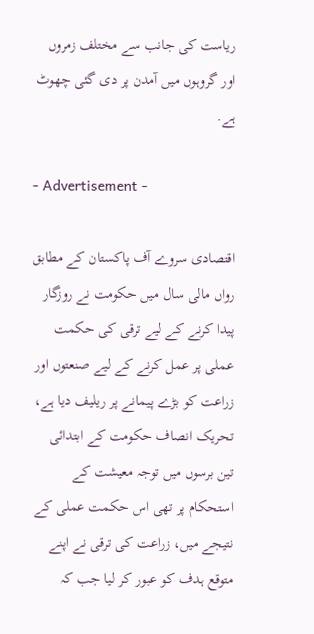ریاست کی جانب سے مختلف زمروں اور گروہوں میں آمدن پر دی گئی چھوٹ ہے.

- Advertisement -

اقتصادی سروے آف پاکستان کے مطابق رواں مالی سال میں حکومت نے روزگار پیدا کرنے کے لیے ترقی کی حکمت عملی پر عمل کرنے کے لیے صنعتوں اور زراعت کو بڑے پیمانے پر ریلیف دیا ہے، تحریک انصاف حکومت کے ابتدائی تین برسوں میں توجہ معیشت کے استحکام پر تھی اس حکمت عملی کے نتیجے میں، زراعت کی ترقی نے اپنے متوقع ہدف کو عبور کر لیا جب کہ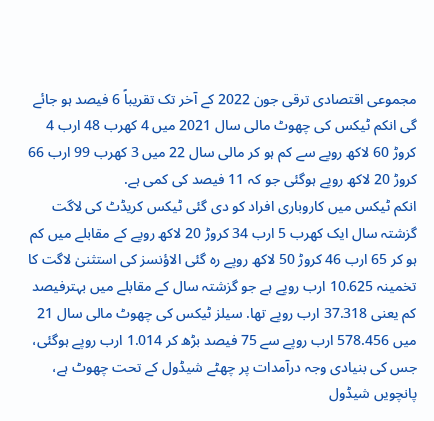مجموعی اقتصادی ترقی جون 2022 کے آخر تک تقریباً 6 فیصد ہو جائے گی انکم ٹیکس کی چھوٹ مالی سال 2021 میں 4 کھرب 48 ارب 4 کروڑ 60 لاکھ روپے سے کم ہو کر مالی سال 22 میں 3 کھرب 99 ارب 66 کروڑ 20 لاکھ روپے ہوگئی جو کہ 11 فیصد کی کمی ہے.
انکم ٹیکس میں کاروباری افراد کو دی گئی ٹیکس کریڈٹ کی لاگت گزشتہ سال ایک کھرب 5 ارب 34 کروڑ 20 لاکھ روپے کے مقابلے میں کم ہو کر 65 ارب 46 کروڑ 50 لاکھ روپے رہ گئی الاؤنسز کی استثنیٰ لاگت کا تخمینہ 10.625 ارب روپے ہے جو گزشتہ سال کے مقابلے میں بہترفیصد کم یعنی 37.318 ارب روپے تھا. سیلز ٹیکس کی چھوٹ مالی سال 21 میں 578.456 ارب روپے سے 75 فیصد بڑھ کر 1.014 ارب روپے ہوگئی، جس کی بنیادی وجہ درآمدات پر چھٹے شیڈول کے تحت چھوٹ ہے، پانچویں شیڈول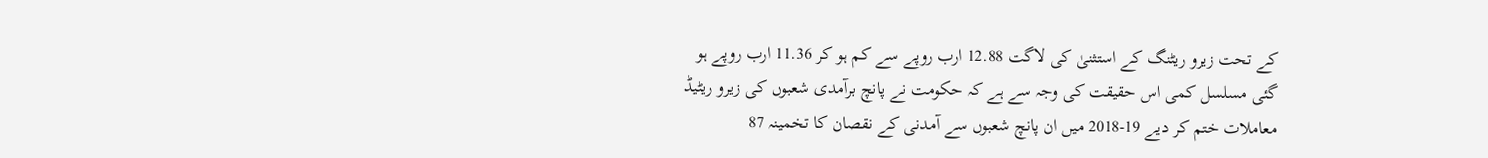کے تحت زیرو ریٹنگ کے استثنیٰ کی لاگت 12.88 ارب روپے سے کم ہو کر 11.36 ارب روپے ہو گئی مسلسل کمی اس حقیقت کی وجہ سے ہے کہ حکومت نے پانچ برآمدی شعبوں کی زیرو ریٹیڈ معاملات ختم کر دیے 19-2018 میں ان پانچ شعبوں سے آمدنی کے نقصان کا تخمینہ 87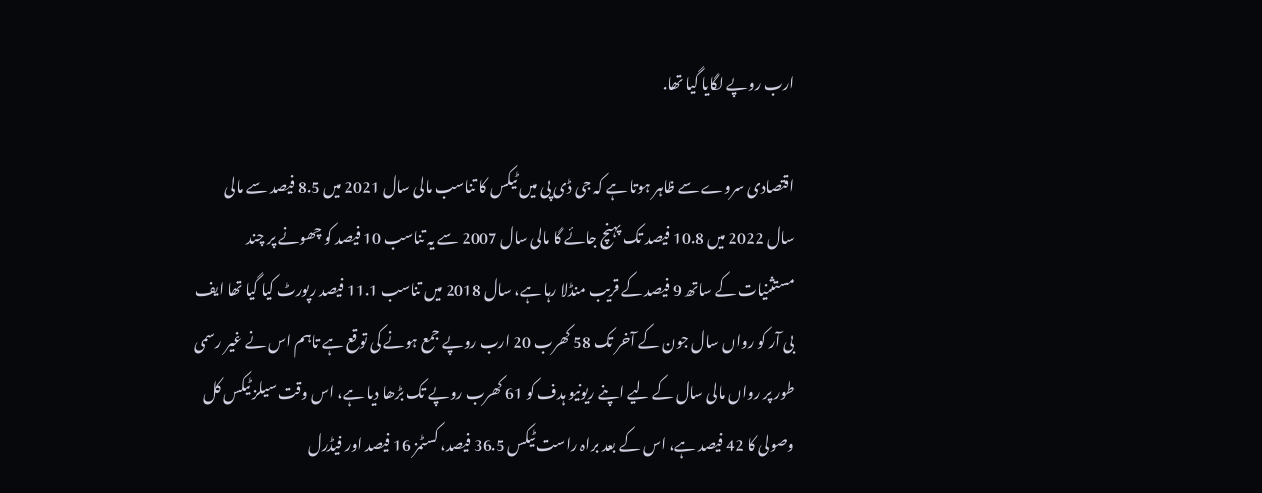ارب روپے لگایا گیا تھا.

اقتصادی سروے سے ظاہر ہوتا ہے کہ جی ڈی پی میں ٹیکس کا تناسب مالی سال 2021 میں 8.5 فیصد سے مالی سال 2022 میں 10.8 فیصد تک پہنچ جائے گا مالی سال 2007 سے یہ تناسب 10 فیصد کو چھونے پر چند مستثنیات کے ساتھ 9 فیصد کے قریب منڈلا رہا ہے، سال 2018 میں تناسب 11.1 فیصد رپورٹ کیا گیا تھا ایف بی آر کو رواں سال جون کے آخر تک 58 کھرب 20 ارب روپے جمع ہونے کی توقع ہے تاہم اس نے غیر رسمی طور پر رواں مالی سال کے لیے اپنے ریونیو ہدف کو 61 کھرب روپے تک بڑھا دیا ہے، اس وقت سیلز ٹیکس کل وصولی کا 42 فیصد ہے، اس کے بعد براہ راست ٹیکس 36.5 فیصد، کسٹمز 16 فیصد اور فیڈرل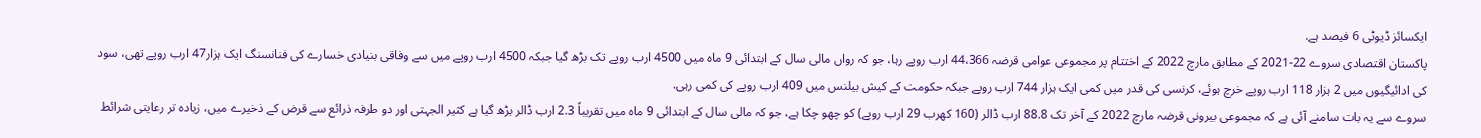ایکسائز ڈیوٹی 6 فیصد ہے.
پاکستان اقتصادی سروے 22-2021 کے مطابق مارچ 2022 کے اختتام پر مجموعی عوامی قرضہ 44،366 ارب روپے رہا، جو کہ رواں مالی سال کے ابتدائی 9 ماہ میں 4500 ارب روپے تک بڑھ گیا جبکہ 4500 ارب روپے میں سے وفاقی بنیادی خسارے کی فنانسنگ ایک ہزار47 ارب روپے تھی، سود کی ادائیگیوں میں 2 ہزار 118 ارب روپے خرچ ہوئے، کرنسی کی قدر میں کمی ایک ہزار 744 ارب روپے جبکہ حکومت کے کیش بیلنس میں 409 ارب روپے کی کمی رہی.
سروے سے یہ بات سامنے آئی ہے کہ مجموعی بیرونی قرضہ مارچ 2022 کے آخر تک 88.8 ارب ڈالر (160 کھرب 29 ارب روپے) کو چھو چکا ہے، جو کہ مالی سال کے ابتدائی 9 ماہ میں تقریباً 2.3 ارب ڈالر بڑھ گیا ہے کثیر الجہتی اور دو طرفہ ذرائع سے قرض کے ذخیرے میں، زیادہ تر رعایتی شرائط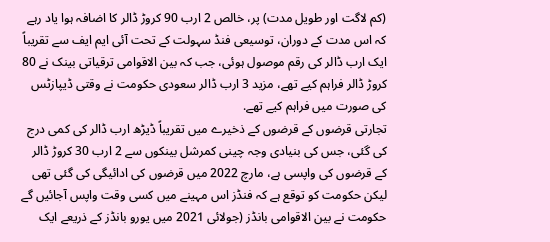(کم لاگت اور طویل مدت) پر، خالص 2 ارب 90 کروڑ ڈالر کا اضافہ ہوا یاد رہے کہ اس مدت کے دوران، توسیعی فنڈ سہولت کے تحت آئی ایم ایف سے تقریباً ایک ارب ڈالر کی رقم موصول ہوئی، جب کہ بین الاقوامی ترقیاتی بینک نے 80 کروڑ ڈالر فراہم کیے تھے، مزید 3 ارب ڈالر سعودی حکومت نے وقتی ڈیپازٹس کی صورت میں فراہم کیے تھے.
تجارتی قرضوں کے قرضوں کے ذخیرے میں تقریباً ڈیڑھ ارب ڈالر کی کمی درج کی گئی، جس کی بنیادی وجہ چینی کمرشل بینکوں سے 2 ارب 30 کروڑ ڈالر کے قرضوں کی واپسی ہے، مارچ 2022 میں قرضوں کی ادائیگی کی گئی تھی لیکن حکومت کو توقع ہے کہ فنڈز اس مہینے میں کسی وقت واپس آجائیں گے حکومت نے بین الاقوامی بانڈز (جولائی 2021 میں یورو بانڈز کے ذریعے ایک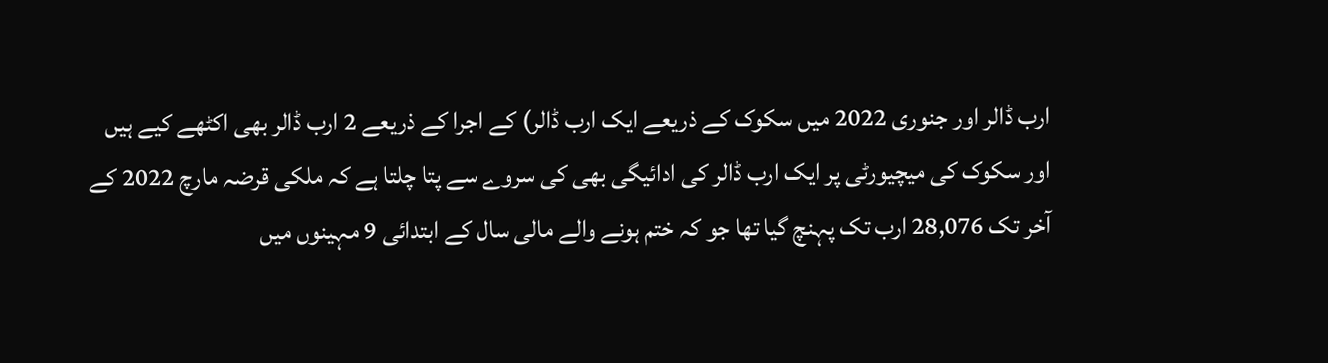ارب ڈالر اور جنوری 2022 میں سکوک کے ذریعے ایک ارب ڈالر) کے اجرا کے ذریعے 2 ارب ڈالر بھی اکٹھے کیے ہیں اور سکوک کی میچیورٹی پر ایک ارب ڈالر کی ادائیگی بھی کی سروے سے پتا چلتا ہے کہ ملکی قرضہ مارچ 2022 کے آخر تک 28,076 ارب تک پہنچ گیا تھا جو کہ ختم ہونے والے مالی سال کے ابتدائی 9 مہینوں میں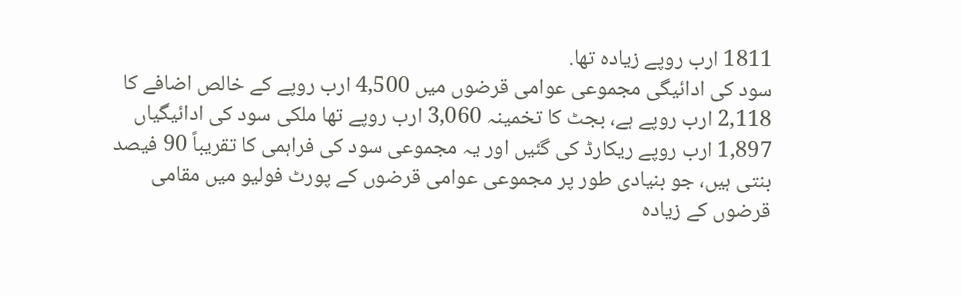1811 ارب روپے زیادہ تھا.
سود کی ادائیگی مجموعی عوامی قرضوں میں 4,500 ارب روپے کے خالص اضافے کا 2,118 ارب روپے ہے، بجٹ کا تخمینہ 3,060 ارب روپے تھا ملکی سود کی ادائیگیاں 1,897 ارب روپے ریکارڈ کی گئیں اور یہ مجموعی سود کی فراہمی کا تقریباً 90 فیصد بنتی ہیں، جو بنیادی طور پر مجموعی عوامی قرضوں کے پورٹ فولیو میں مقامی قرضوں کے زیادہ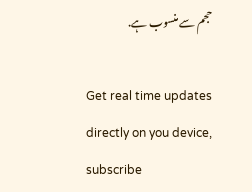حجم سے منسوب ہے.

Get real time updates directly on you device, subscribe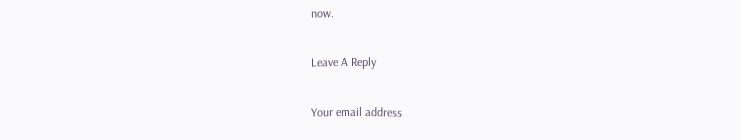now.

Leave A Reply

Your email address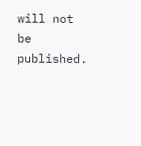will not be published.